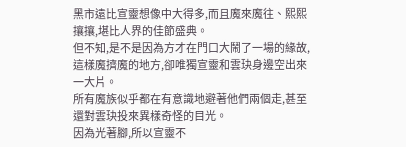黑市遠比宣靈想像中大得多,而且魔來魔往、熙熙攘攘,堪比人界的佳節盛典。
但不知,是不是因為方才在門口大鬧了一場的緣故,這樣魔擠魔的地方,卻唯獨宣靈和雲玦身邊空出來一大片。
所有魔族似乎都在有意識地避著他們兩個走,甚至還對雲玦投來異樣奇怪的目光。
因為光著腳,所以宣靈不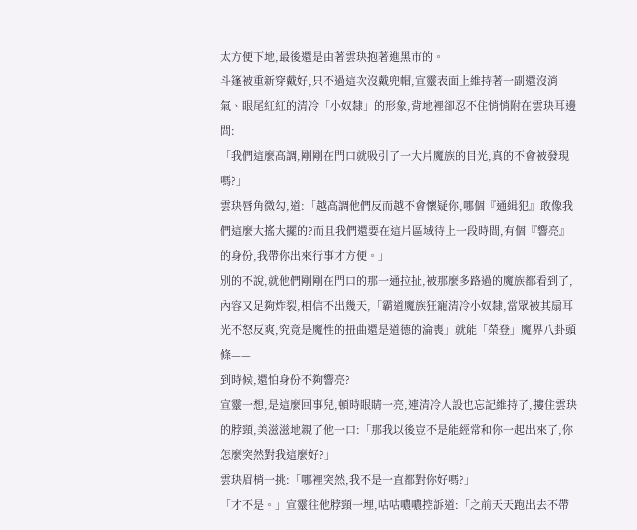太方便下地,最後還是由著雲玦抱著進黑市的。
斗篷被重新穿戴好,只不過這次沒戴兜帽,宣靈表面上維持著一副還沒消氣、眼尾紅紅的清冷「小奴隸」的形象,背地裡卻忍不住悄悄附在雲玦耳邊問:
「我們這麼高調,剛剛在門口就吸引了一大片魔族的目光,真的不會被發現嗎?」
雲玦唇角微勾,道:「越高調他們反而越不會懷疑你,哪個『通緝犯』敢像我們這麼大搖大擺的?而且我們還要在這片區域待上一段時間,有個『響亮』的身份,我帶你出來行事才方便。」
別的不說,就他們剛剛在門口的那一通拉扯,被那麼多路過的魔族都看到了,內容又足夠炸裂,相信不出幾天,「霸道魔族狂寵清冷小奴隸,當眾被其扇耳光不怒反爽,究竟是魔性的扭曲還是道德的淪喪」就能「榮登」魔界八卦頭條——
到時候,還怕身份不夠響亮?
宣靈一想,是這麼回事兒,頓時眼睛一亮,連清冷人設也忘記維持了,摟住雲玦的脖頸,美滋滋地親了他一口:「那我以後豈不是能經常和你一起出來了,你怎麼突然對我這麼好?」
雲玦眉梢一挑:「哪裡突然,我不是一直都對你好嗎?」
「才不是。」宣靈往他脖頸一埋,咕咕噥噥控訴道:「之前天天跑出去不帶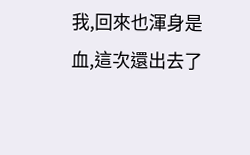我,回來也渾身是血,這次還出去了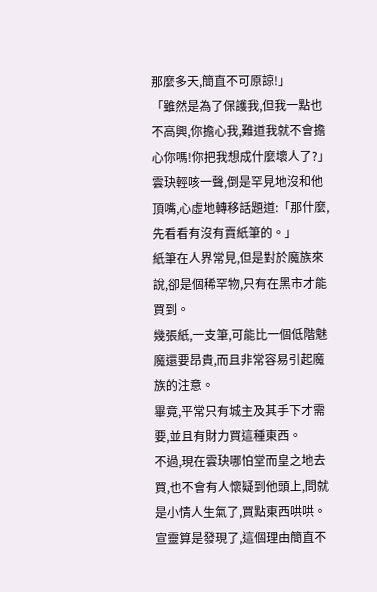那麼多天,簡直不可原諒!」
「雖然是為了保護我,但我一點也不高興,你擔心我,難道我就不會擔心你嗎!你把我想成什麼壞人了?」
雲玦輕咳一聲,倒是罕見地沒和他頂嘴,心虛地轉移話題道:「那什麼,先看看有沒有賣紙筆的。」
紙筆在人界常見,但是對於魔族來說,卻是個稀罕物,只有在黑市才能買到。
幾張紙,一支筆,可能比一個低階魅魔還要昂貴,而且非常容易引起魔族的注意。
畢竟,平常只有城主及其手下才需要,並且有財力買這種東西。
不過,現在雲玦哪怕堂而皇之地去買,也不會有人懷疑到他頭上,問就是小情人生氣了,買點東西哄哄。
宣靈算是發現了,這個理由簡直不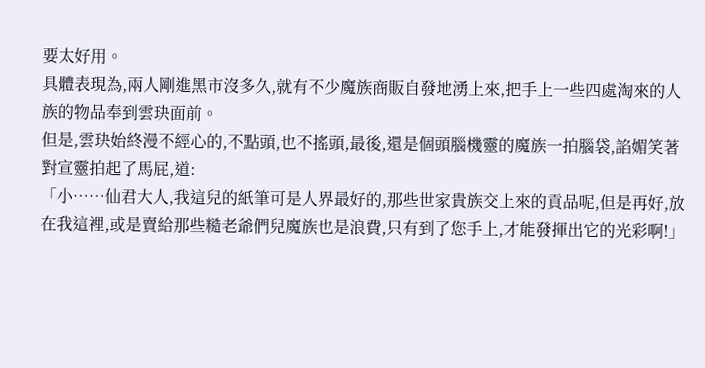要太好用。
具體表現為,兩人剛進黑市沒多久,就有不少魔族商販自發地湧上來,把手上一些四處淘來的人族的物品奉到雲玦面前。
但是,雲玦始終漫不經心的,不點頭,也不搖頭,最後,還是個頭腦機靈的魔族一拍腦袋,諂媚笑著對宣靈拍起了馬屁,道:
「小……仙君大人,我這兒的紙筆可是人界最好的,那些世家貴族交上來的貢品呢,但是再好,放在我這裡,或是賣給那些糙老爺們兒魔族也是浪費,只有到了您手上,才能發揮出它的光彩啊!」